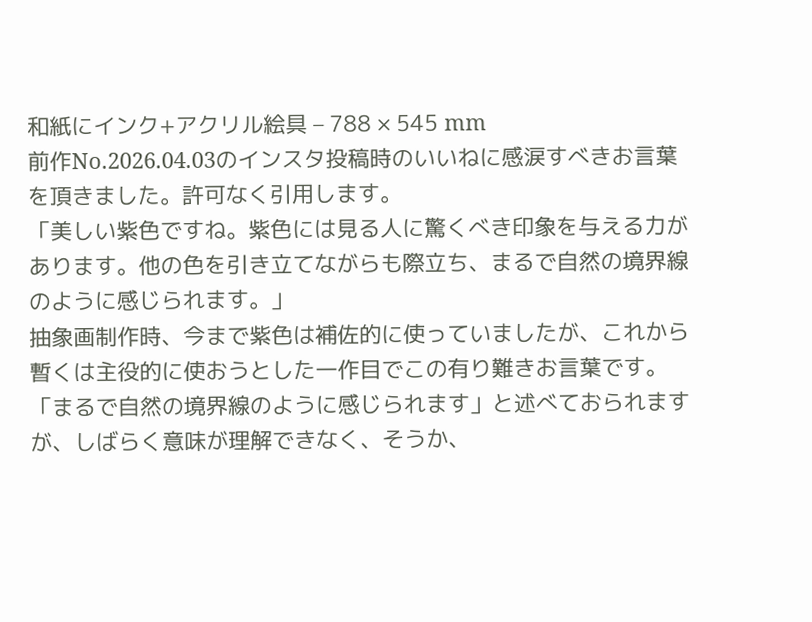和紙にインク+アクリル絵具 – 788 × 545 mm
前作No.2026.04.03のインスタ投稿時のいいねに感涙すべきお言葉を頂きました。許可なく引用します。
「美しい紫色ですね。紫色には見る人に驚くべき印象を与える力があります。他の色を引き立てながらも際立ち、まるで自然の境界線のように感じられます。」
抽象画制作時、今まで紫色は補佐的に使っていましたが、これから暫くは主役的に使おうとした一作目でこの有り難きお言葉です。
「まるで自然の境界線のように感じられます」と述べておられますが、しばらく意味が理解できなく、そうか、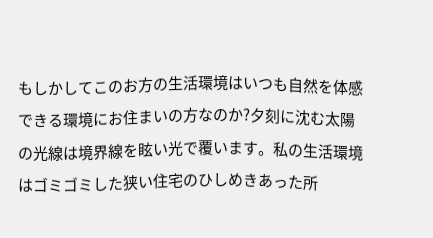もしかしてこのお方の生活環境はいつも自然を体感できる環境にお住まいの方なのか?夕刻に沈む太陽の光線は境界線を眩い光で覆います。私の生活環境はゴミゴミした狭い住宅のひしめきあった所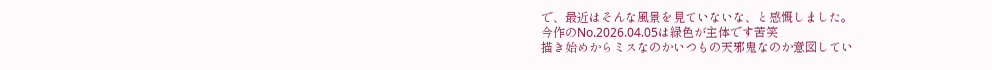で、最近はそんな風景を見ていないな、と感慨しました。
今作のNo.2026.04.05は緑色が主体です苦笑
描き始めからミスなのかいつもの天邪鬼なのか意図してい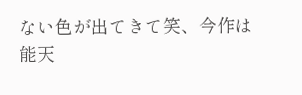ない色が出てきて笑、今作は能天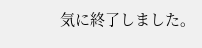気に終了しました。